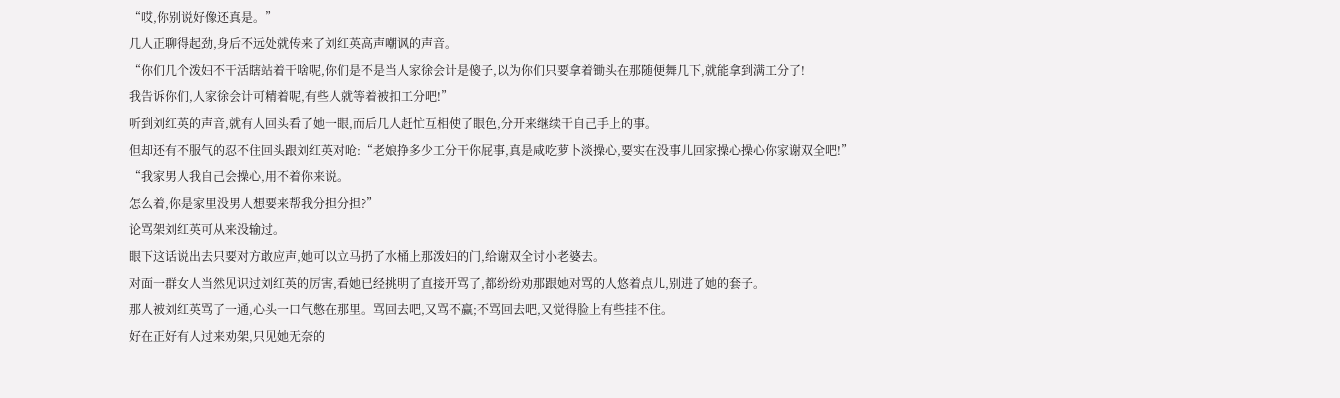“哎,你别说好像还真是。”
几人正聊得起劲,身后不远处就传来了刘红英高声嘲讽的声音。
“你们几个泼妇不干活瞎站着干啥呢,你们是不是当人家徐会计是傻子,以为你们只要拿着锄头在那随便舞几下,就能拿到满工分了!
我告诉你们,人家徐会计可精着呢,有些人就等着被扣工分吧!”
听到刘红英的声音,就有人回头看了她一眼,而后几人赶忙互相使了眼色,分开来继续干自己手上的事。
但却还有不服气的忍不住回头跟刘红英对呛:“老娘挣多少工分干你屁事,真是咸吃萝卜淡操心,要实在没事儿回家操心操心你家谢双全吧!”
“我家男人我自己会操心,用不着你来说。
怎么着,你是家里没男人想要来帮我分担分担?”
论骂架刘红英可从来没输过。
眼下这话说出去只要对方敢应声,她可以立马扔了水桶上那泼妇的门,给谢双全讨小老婆去。
对面一群女人当然见识过刘红英的厉害,看她已经挑明了直接开骂了,都纷纷劝那跟她对骂的人悠着点儿,别进了她的套子。
那人被刘红英骂了一通,心头一口气憋在那里。骂回去吧,又骂不赢;不骂回去吧,又觉得脸上有些挂不住。
好在正好有人过来劝架,只见她无奈的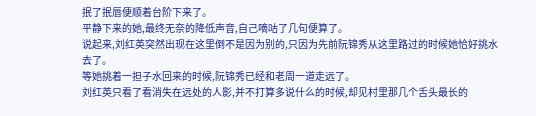抿了抿唇便顺着台阶下来了。
平静下来的她,最终无奈的降低声音,自己嘀咕了几句便算了。
说起来,刘红英突然出现在这里倒不是因为别的,只因为先前阮锦秀从这里路过的时候她恰好挑水去了。
等她挑着一担子水回来的时候,阮锦秀已经和老周一道走远了。
刘红英只看了看消失在远处的人影,并不打算多说什么的时候,却见村里那几个舌头最长的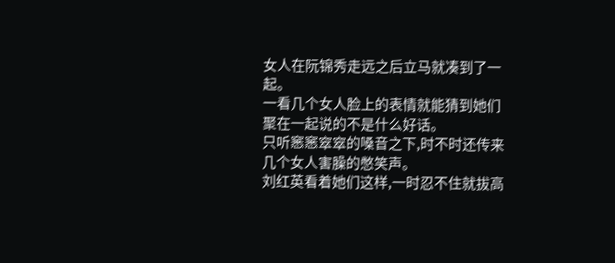女人在阮锦秀走远之后立马就凑到了一起。
一看几个女人脸上的表情就能猜到她们聚在一起说的不是什么好话。
只听窸窸窣窣的嗓音之下,时不时还传来几个女人害臊的憋笑声。
刘红英看着她们这样,一时忍不住就拔高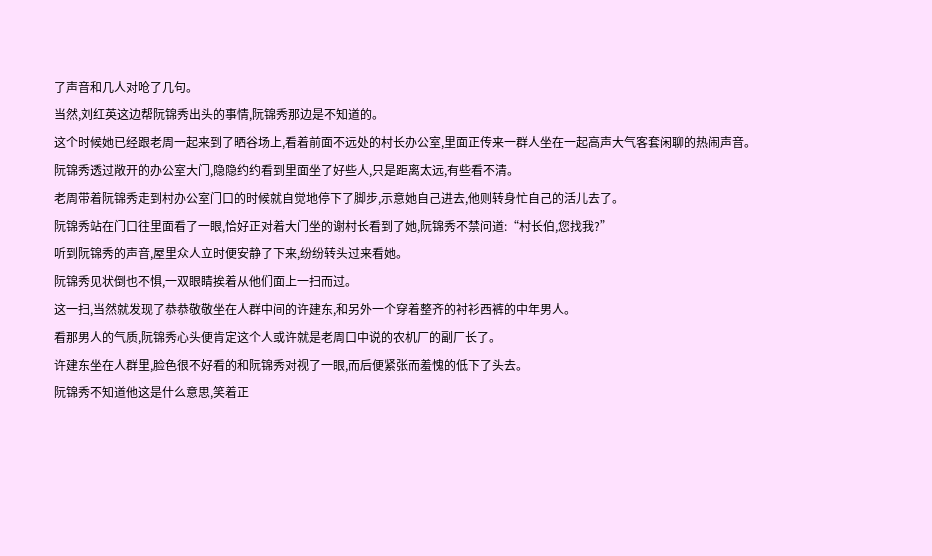了声音和几人对呛了几句。
当然,刘红英这边帮阮锦秀出头的事情,阮锦秀那边是不知道的。
这个时候她已经跟老周一起来到了晒谷场上,看着前面不远处的村长办公室,里面正传来一群人坐在一起高声大气客套闲聊的热闹声音。
阮锦秀透过敞开的办公室大门,隐隐约约看到里面坐了好些人,只是距离太远,有些看不清。
老周带着阮锦秀走到村办公室门口的时候就自觉地停下了脚步,示意她自己进去,他则转身忙自己的活儿去了。
阮锦秀站在门口往里面看了一眼,恰好正对着大门坐的谢村长看到了她,阮锦秀不禁问道:“村长伯,您找我?”
听到阮锦秀的声音,屋里众人立时便安静了下来,纷纷转头过来看她。
阮锦秀见状倒也不惧,一双眼睛挨着从他们面上一扫而过。
这一扫,当然就发现了恭恭敬敬坐在人群中间的许建东,和另外一个穿着整齐的衬衫西裤的中年男人。
看那男人的气质,阮锦秀心头便肯定这个人或许就是老周口中说的农机厂的副厂长了。
许建东坐在人群里,脸色很不好看的和阮锦秀对视了一眼,而后便紧张而羞愧的低下了头去。
阮锦秀不知道他这是什么意思,笑着正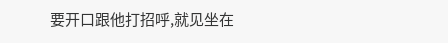要开口跟他打招呼,就见坐在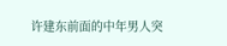许建东前面的中年男人突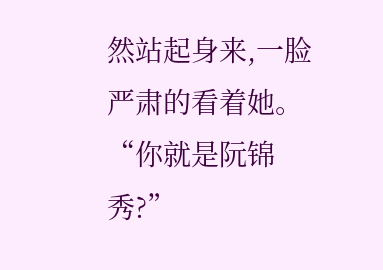然站起身来,一脸严肃的看着她。
“你就是阮锦秀?”